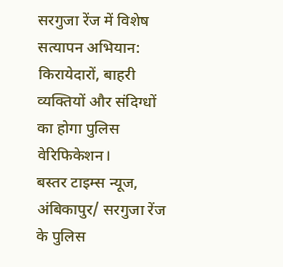सरगुजा रेंज में विशेष सत्यापन अभियान: किरायेदारों, बाहरी व्यक्तियों और संदिग्धों का होगा पुलिस वेरिफिकेशन।
बस्तर टाइम्स न्यूज, अंबिकापुर/ सरगुजा रेंज के पुलिस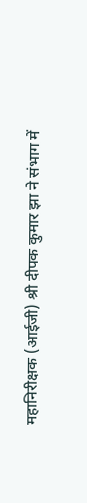महानिरीक्षक (आईजी) श्री दीपक कुमार झा ने संभाग में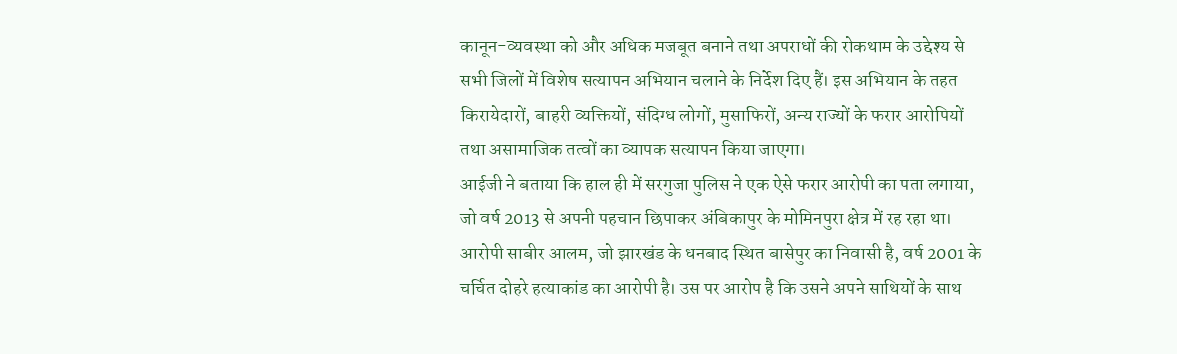कानून-व्यवस्था को और अधिक मजबूत बनाने तथा अपराधों की रोकथाम के उद्देश्य से सभी जिलों में विशेष सत्यापन अभियान चलाने के निर्देश दिए हैं। इस अभियान के तहत किरायेदारों, बाहरी व्यक्तियों, संदिग्ध लोगों, मुसाफिरों, अन्य राज्यों के फरार आरोपियों तथा असामाजिक तत्वों का व्यापक सत्यापन किया जाएगा।
आईजी ने बताया कि हाल ही में सरगुजा पुलिस ने एक ऐसे फरार आरोपी का पता लगाया, जो वर्ष 2013 से अपनी पहचान छिपाकर अंबिकापुर के मोमिनपुरा क्षेत्र में रह रहा था। आरोपी साबीर आलम, जो झारखंड के धनबाद स्थित बासेपुर का निवासी है, वर्ष 2001 के चर्चित दोहरे हत्याकांड का आरोपी है। उस पर आरोप है कि उसने अपने साथियों के साथ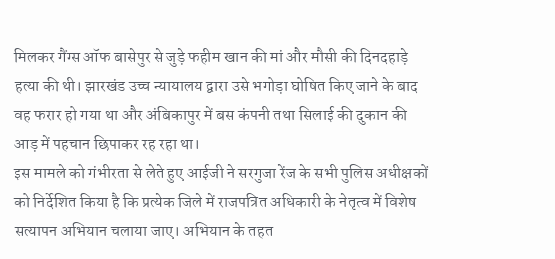मिलकर गैंग्स ऑफ बासेपुर से जुड़े फहीम खान की मां और मौसी की दिनदहाड़े हत्या की थी। झारखंड उच्च न्यायालय द्वारा उसे भगोड़ा घोषित किए जाने के बाद वह फरार हो गया था और अंबिकापुर में बस कंपनी तथा सिलाई की दुकान की आड़ में पहचान छिपाकर रह रहा था।
इस मामले को गंभीरता से लेते हुए आईजी ने सरगुजा रेंज के सभी पुलिस अधीक्षकों को निर्देशित किया है कि प्रत्येक जिले में राजपत्रित अधिकारी के नेतृत्व में विशेष सत्यापन अभियान चलाया जाए। अभियान के तहत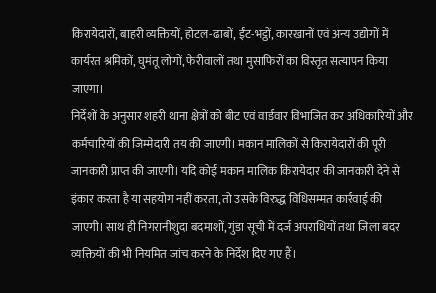किरायेदारों, बाहरी व्यक्तियों, होटल-ढाबों, ईंट-भट्ठों, कारखानों एवं अन्य उद्योगों में कार्यरत श्रमिकों, घुमंतू लोगों, फेरीवालों तथा मुसाफिरों का विस्तृत सत्यापन किया जाएगा।
निर्देशों के अनुसार शहरी थाना क्षेत्रों को बीट एवं वार्डवार विभाजित कर अधिकारियों और कर्मचारियों की जिम्मेदारी तय की जाएगी। मकान मालिकों से किरायेदारों की पूरी जानकारी प्राप्त की जाएगी। यदि कोई मकान मालिक किरायेदार की जानकारी देने से इंकार करता है या सहयोग नहीं करता, तो उसके विरुद्ध विधिसम्मत कार्रवाई की जाएगी। साथ ही निगरानीशुदा बदमाशों, गुंडा सूची में दर्ज अपराधियों तथा जिला बदर व्यक्तियों की भी नियमित जांच करने के निर्देश दिए गए हैं।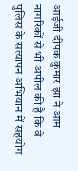आईजी दीपक कुमार झा ने आम नागरिकों से भी अपील की है कि वे पुलिस के सत्यापन अभियान में सहयोग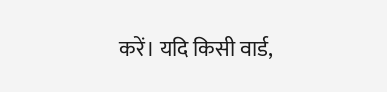करें। यदि किसी वार्ड,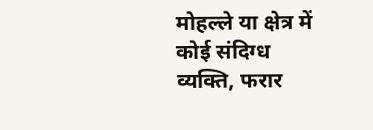मोहल्ले या क्षेत्र में कोई संदिग्ध व्यक्ति, फरार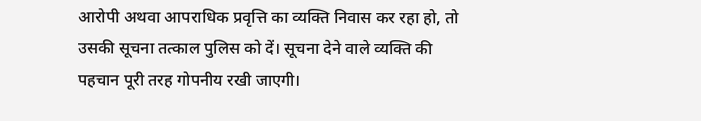आरोपी अथवा आपराधिक प्रवृत्ति का व्यक्ति निवास कर रहा हो, तो उसकी सूचना तत्काल पुलिस को दें। सूचना देने वाले व्यक्ति की पहचान पूरी तरह गोपनीय रखी जाएगी।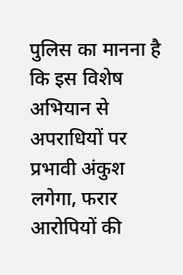पुलिस का मानना है कि इस विशेष अभियान से अपराधियों पर प्रभावी अंकुश लगेगा, फरार आरोपियों की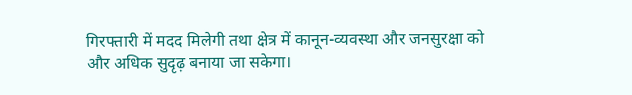गिरफ्तारी में मदद मिलेगी तथा क्षेत्र में कानून-व्यवस्था और जनसुरक्षा को और अधिक सुदृढ़ बनाया जा सकेगा।